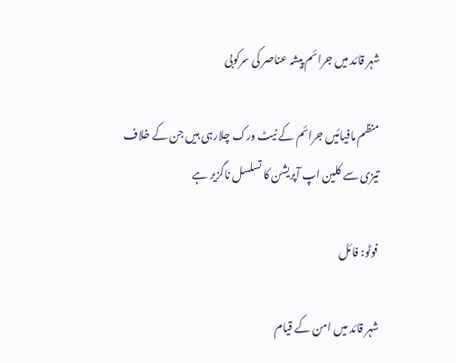شہر قائد میں جرائم پیشہ عناصر کی سرکوبی

منظم مافیائیں جرائم کے نیٹ ورک چلارہی ہیں جن کے خلاف تیزی سے کلین اپ آپریشن کا تسلسل ناگزیر ہے

فوٹو: فائل

شہر قائد میں امن کے قیام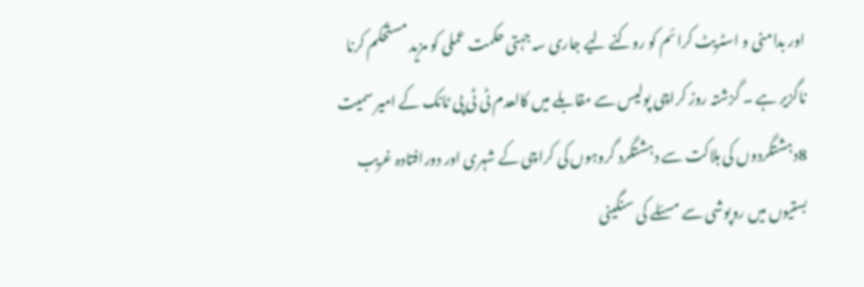اور بدامنی و اسٹریٹ کرائم کو روکنے لیے جاری سہ جہتی حکمت عملی کو مزید مستحکم کرنا ناگزیر ہے ۔ گزشتہ روز کراچی پولیس سے مقابلے میں کالعدم ٹی ٹی پی ٹانک کے امیر سمیت 8دہشتگردوں کی ہلاکت سے دہشتگرد گروہوں کی کراچی کے شہری اور دورافتادہ غریب بستیوں میں روپوشی سے مسئلے کی سنگینی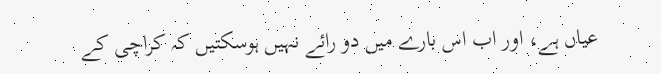عیاں ہے، اور اب اس بارے میں دو رائے نہیں ہوسکتیں کہ کراچی کے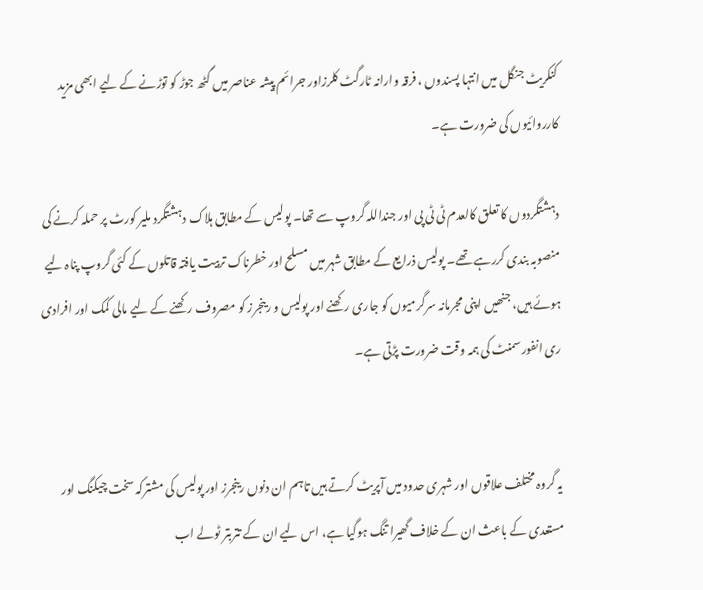کنکریٹ جنگل میں انتہا پسندوں ، فرقہ وارانہ ٹارگٹ کلرزاور جرائم پیشہ عناصر میں گٹھ جوڑ کو توڑنے کے لیے ابھی مزید کارروائیوں کی ضرورت ہے۔

دہشتگردوں کا تعلق کالعدم ٹی ٹی پی اور جنداللہ گروپ سے تھا۔ پولیس کے مطابق ہلاک دہشتگرد ملیر کورٹ پر حملہ کرنے کی منصوبہ بندی کررہے تھے۔ پولیس ذرایع کے مطابق شہر میں مسلح اور خطرناک تربیت یافتہ قاتلوں کے کئی گروپ پناہ لیے ہوئے ہیں، جنھیں اپنی مجرمانہ سرگرمیوں کو جاری رکھنے اور پولیس و رینجرز کو مصروف رکھنے کے لیے مالی کمک اور افرادی ری انفورسمنٹ کی ہمہ وقت ضرورت پڑتی ہے۔


یہ گروہ مختلف علاقوں اور شہری حدود میں آپریٹ کرتے ہیں تاہم ان دنوں رینجرز اور پولیس کی مشترکہ سخت چیکنگ اور مستعدی کے باعث ان کے خلاف گھیرا تنگ ہوگیا ہے، اس لیے ان کے تتربتر ٹولے اب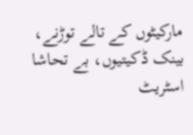مارکیٹوں کے تالے توڑنے، بینک ڈکیتیوں، بے تحاشا اسٹریٹ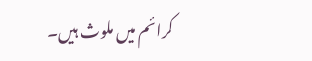کرائم میں ملوث ہیں۔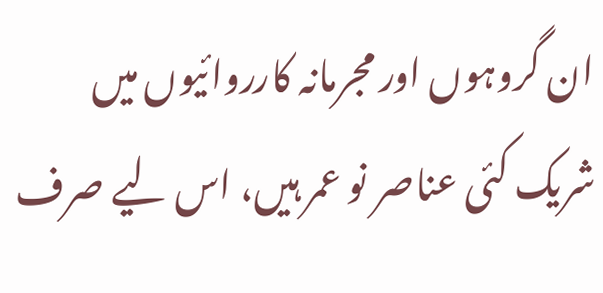ان گروہوں اور مجرمانہ کارروائیوں میں شریک کئی عناصر نو عمر ہیں، اس لیے صرف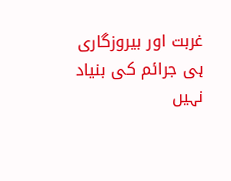غربت اور بیروزگاری ہی جرائم کی بنیاد نہیں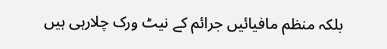بلکہ منظم مافیائیں جرائم کے نیٹ ورک چلارہی ہیں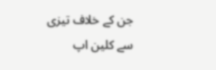جن کے خلاف تیزی سے کلین اپ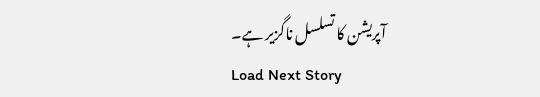آپریشن کا تسلسل ناگزیر ہے۔
Load Next Story